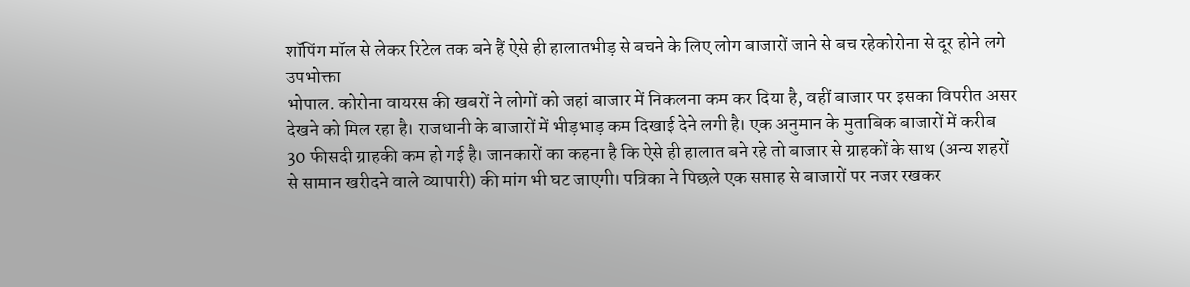शॉपिंग मॉल से लेकर रिटेल तक बने हैं ऐसे ही हालातभीड़ से बचने के लिए लोग बाजारों जाने से बच रहेकोरोना से दूर होने लगे उपभोक्ता
भोपाल. कोरोना वायरस की खबरों ने लोगों को जहां बाजार में निकलना कम कर दिया है, वहीं बाजार पर इसका विपरीत असर देखने को मिल रहा है। राजधानी के बाजारों में भीड़भाड़ कम दिखाई देने लगी है। एक अनुमान के मुताबिक बाजारों में करीब 30 फीसदी ग्राहकी कम हो गई है। जानकारों का कहना है कि ऐसे ही हालात बने रहे तो बाजार से ग्राहकों के साथ (अन्य शहरों से सामान खरीदने वाले व्यापारी) की मांग भी घट जाएगी। पत्रिका ने पिछले एक सप्ताह से बाजारों पर नजर रखकर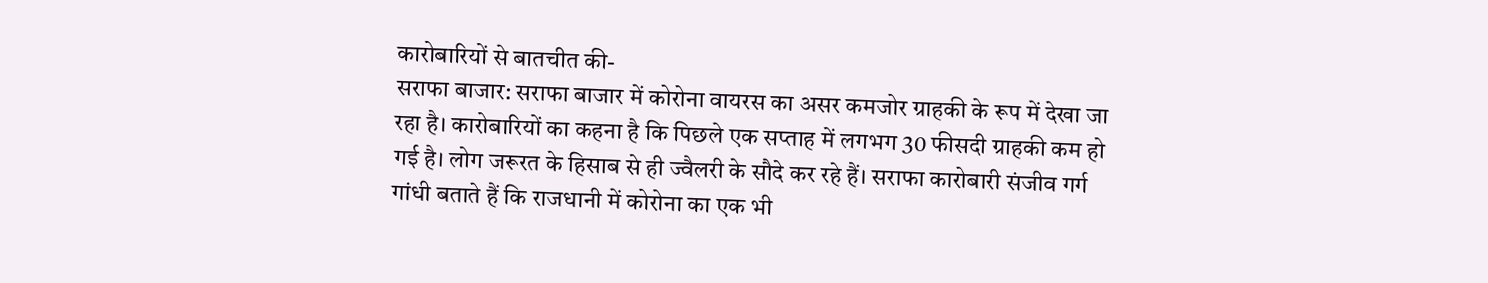कारोबारियों से बातचीत की-
सराफा बाजार: सराफा बाजार में कोरोना वायरस का असर कमजोर ग्राहकी के रूप में देखा जा रहा है। कारोबारियों का कहना है कि पिछले एक सप्ताह में लगभग 30 फीसदी ग्राहकी कम हो गई है। लोग जरूरत के हिसाब से ही ज्वैलरी के सौदे कर रहे हैं। सराफा कारोबारी संजीव गर्ग गांधी बताते हैं कि राजधानी में कोरोना का एक भी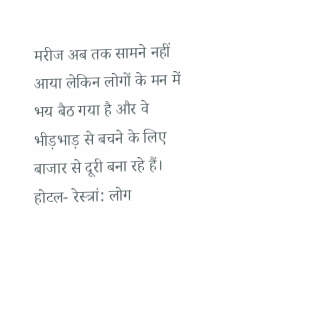मरीज अब तक सामने नहीं आया लेकिन लोगों के मन में भय बैठ गया है और वे भीड़भाड़ से बचने के लिए बाजार से दूरी बना रहे हैं।
होटल- रेस्त्रां: लोग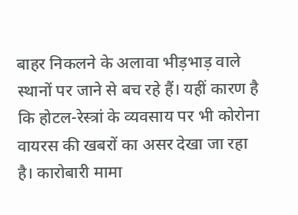बाहर निकलने के अलावा भीड़भाड़ वाले स्थानों पर जाने से बच रहे हैं। यहीं कारण है कि होटल-रेस्त्रां के व्यवसाय पर भी कोरोना वायरस की खबरों का असर देखा जा रहा है। कारोबारी मामा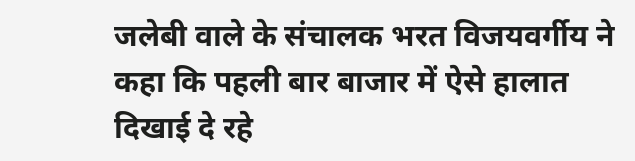जलेबी वाले के संचालक भरत विजयवर्गीय ने कहा कि पहली बार बाजार में ऐसे हालात दिखाई दे रहे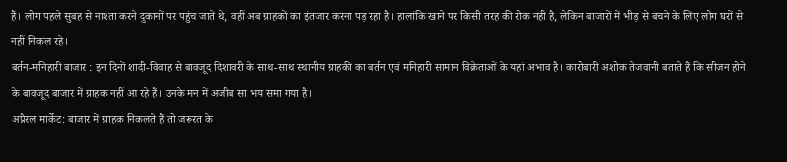हैं। लोग पहले सुबह से नाश्ता करने दुकानों पर पहुंच जाते थे, वहीं अब ग्राहकों का इंतजार करना पड़ रहा है। हालांकि खाने पर किसी तरह की रोक नही है, लेकिन बाजारों में भीड़ से बचने के लिए लोग घरों से नहीं निकल रहे।
बर्तन-मनिहारी बाजार : इन दिनों शादी-विवाह से बावजूद दिशावरी के साथ-साथ स्थानीय ग्राहकी का बर्तन एवं मनिहारी सामान विक्रेताओं के यहां अभाव है। कारोबारी अशोक तेजवानी बताते हैं कि सीजन होने के बावजूद बाजार में ग्राहक नहीं आ रहे हैं। उनके मन में अजीब सा भय समा गया है।
अप्रैरल मार्केट: बाजार में ग्राहक निकलते हैं तो जरूरत के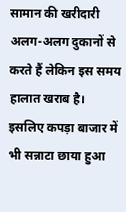सामान की खरीदारी अलग-अलग दुकानों से करते हैं लेकिन इस समय हालात खराब है। इसलिए कपड़ा बाजार में भी सन्नाटा छाया हुआ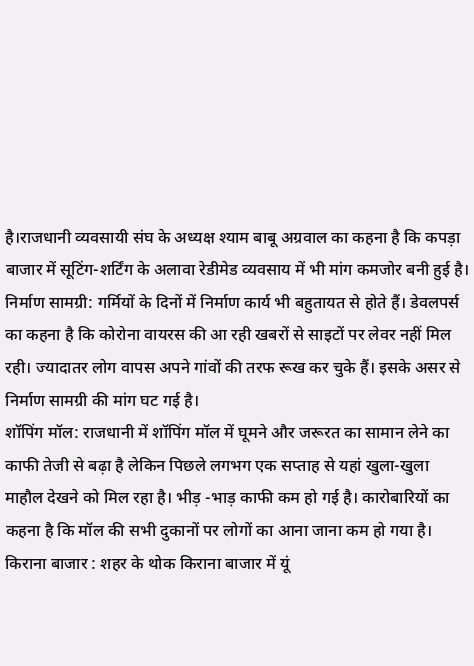है।राजधानी व्यवसायी संघ के अध्यक्ष श्याम बाबू अग्रवाल का कहना है कि कपड़ा बाजार में सूटिंग-शर्टिंग के अलावा रेडीमेड व्यवसाय में भी मांग कमजोर बनी हुई है।
निर्माण सामग्री: गर्मियों के दिनों में निर्माण कार्य भी बहुतायत से होते हैं। डेवलपर्स का कहना है कि कोरोना वायरस की आ रही खबरों से साइटों पर लेवर नहीं मिल रही। ज्यादातर लोग वापस अपने गांवों की तरफ रूख कर चुके हैं। इसके असर से निर्माण सामग्री की मांग घट गई है।
शॉपिंग मॉल: राजधानी में शॉपिंग मॉल में घूमने और जरूरत का सामान लेने का काफी तेजी से बढ़ा है लेकिन पिछले लगभग एक सप्ताह से यहां खुला-खुला माहौल देखने को मिल रहा है। भीड़ -भाड़ काफी कम हो गई है। कारोबारियों का कहना है कि मॉल की सभी दुकानों पर लोगों का आना जाना कम हो गया है।
किराना बाजार : शहर के थोक किराना बाजार में यूं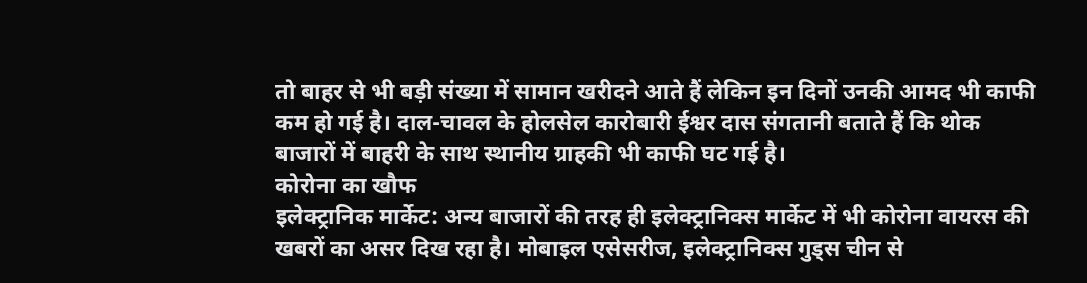तो बाहर से भी बड़ी संख्या में सामान खरीदने आते हैं लेकिन इन दिनों उनकी आमद भी काफी कम हो गई है। दाल-चावल के होलसेल कारोबारी ईश्वर दास संगतानी बताते हैं कि थोक बाजारों में बाहरी के साथ स्थानीय ग्राहकी भी काफी घट गई है।
कोरोना का खौफ
इलेक्ट्रानिक मार्केट: अन्य बाजारों की तरह ही इलेक्ट्रानिक्स मार्केट में भी कोरोना वायरस की खबरों का असर दिख रहा है। मोबाइल एसेसरीज, इलेक्ट्रानिक्स गुड्स चीन से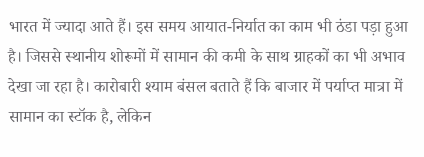भारत में ज्यादा आते हैं। इस समय आयात-निर्यात का काम भी ठंडा पड़ा हुआ है। जिससे स्थानीय शोरूमों में सामान की कमी के साथ ग्राहकों का भी अभाव देखा जा रहा है। कारोबारी श्याम बंसल बताते हैं कि बाजार में पर्याप्त मात्रा में सामान का स्टॉक है, लेकिन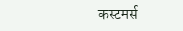कस्टमर्स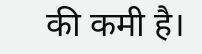की कमी है।